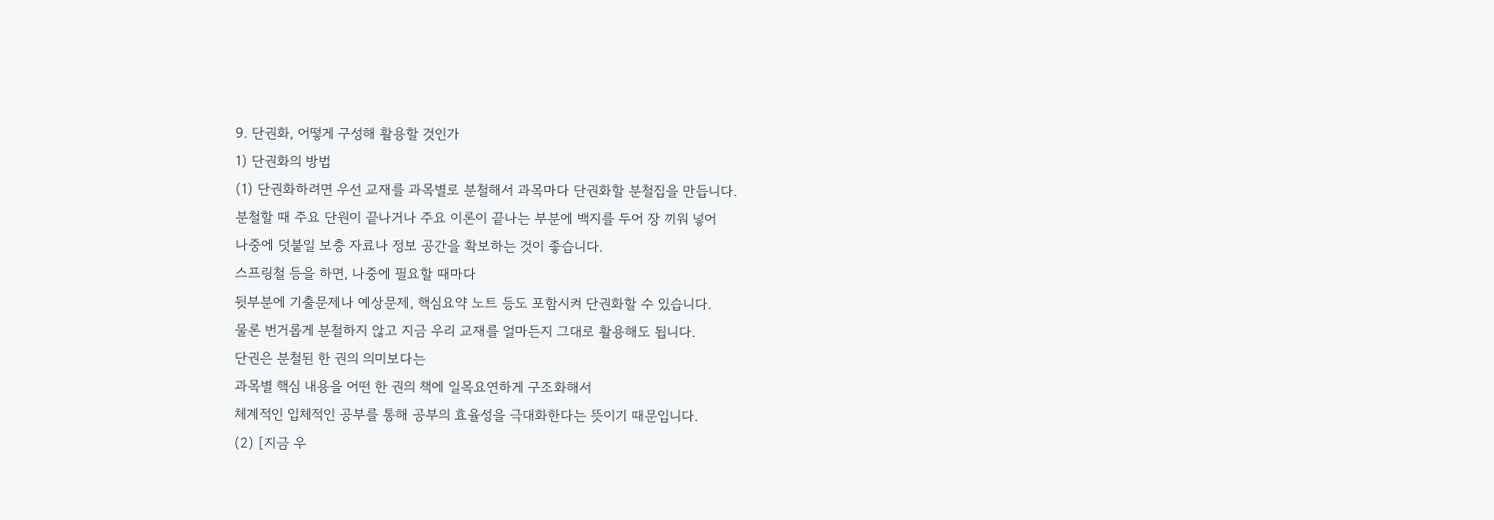9. 단권화, 어떻게 구성해 활용할 것인가
1) 단권화의 방법
(1) 단권화하려면 우선 교재를 과목별로 분철해서 과목마다 단권화할 분철집을 만듭니다.
분철할 때 주요 단원이 끝나거나 주요 이론이 끝나는 부분에 백지를 두어 장 끼워 넣어
나중에 덧붙일 보충 자료나 정보 공간을 확보하는 것이 좋습니다.
스프링철 등을 하면, 나중에 필요할 때마다
뒷부분에 기출문제나 예상문제, 핵심요약 노트 등도 포함시켜 단권화할 수 있습니다.
물론 번거롭게 분철하지 않고 지금 우리 교재를 얼마든지 그대로 활용해도 됩니다.
단권은 분철된 한 권의 의미보다는
과목별 핵심 내용을 어떤 한 권의 책에 일목요연하게 구조화해서
체계적인 입체적인 공부를 통해 공부의 효율성을 극대화한다는 뜻이기 때문입니다.
(2) [지금 우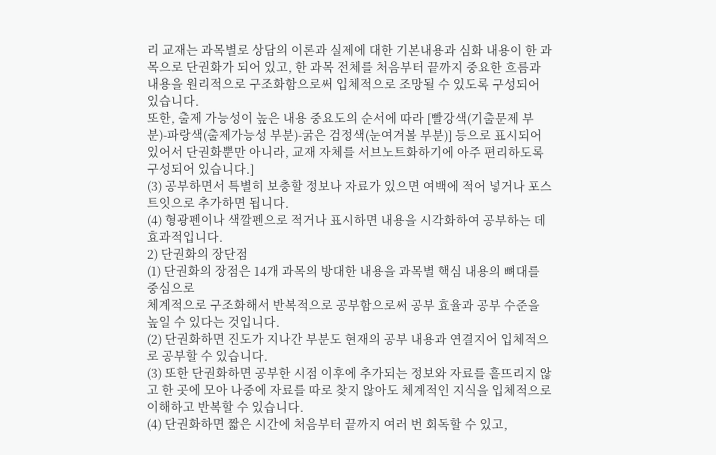리 교재는 과목별로 상담의 이론과 실제에 대한 기본내용과 심화 내용이 한 과목으로 단권화가 되어 있고, 한 과목 전체를 처음부터 끝까지 중요한 흐름과 내용을 원리적으로 구조화함으로써 입체적으로 조망될 수 있도록 구성되어 있습니다.
또한, 출제 가능성이 높은 내용 중요도의 순서에 따라 [빨강색(기출문제 부분)-파랑색(출제가능성 부분)-굵은 검정색(눈여겨볼 부분)] 등으로 표시되어 있어서 단권화뿐만 아니라, 교재 자체를 서브노트화하기에 아주 편리하도록 구성되어 있습니다.]
(3) 공부하면서 특별히 보충할 정보나 자료가 있으면 여백에 적어 넣거나 포스트잇으로 추가하면 됩니다.
(4) 형광펜이나 색깔펜으로 적거나 표시하면 내용을 시각화하여 공부하는 데 효과적입니다.
2) 단권화의 장단점
(1) 단권화의 장점은 14개 과목의 방대한 내용을 과목별 핵심 내용의 뼈대를 중심으로
체계적으로 구조화해서 반복적으로 공부함으로써 공부 효율과 공부 수준을 높일 수 있다는 것입니다.
(2) 단권화하면 진도가 지나간 부분도 현재의 공부 내용과 연결지어 입체적으로 공부할 수 있습니다.
(3) 또한 단권화하면 공부한 시점 이후에 추가되는 정보와 자료를 흩뜨리지 않고 한 곳에 모아 나중에 자료를 따로 찾지 않아도 체계적인 지식을 입체적으로 이해하고 반복할 수 있습니다.
(4) 단권화하면 짧은 시간에 처음부터 끝까지 여러 번 회독할 수 있고,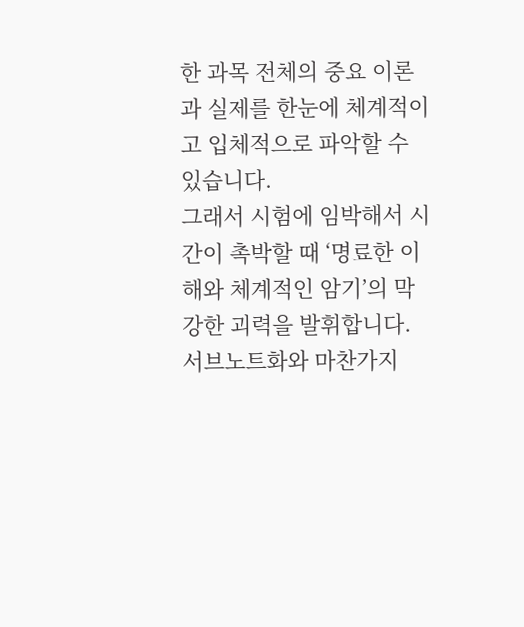한 과목 전체의 중요 이론과 실제를 한눈에 체계적이고 입체적으로 파악할 수 있습니다.
그래서 시험에 임박해서 시간이 촉박할 때 ‘명료한 이해와 체계적인 암기’의 막강한 괴력을 발휘합니다.
서브노트화와 마찬가지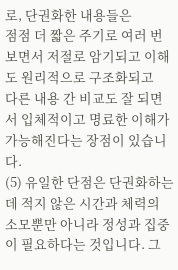로, 단권화한 내용들은
점점 더 짧은 주기로 여러 번 보면서 저절로 암기되고 이해도 원리적으로 구조화되고
다른 내용 간 비교도 잘 되면서 입체적이고 명료한 이해가 가능해진다는 장점이 있습니다.
(5) 유일한 단점은 단권화하는 데 적지 않은 시간과 체력의 소모뿐만 아니라 정성과 집중이 필요하다는 것입니다. 그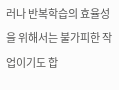러나 반복학습의 효율성을 위해서는 불가피한 작업이기도 합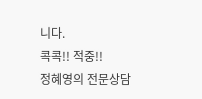니다.
콕콕!! 적중!!
정혜영의 전문상담